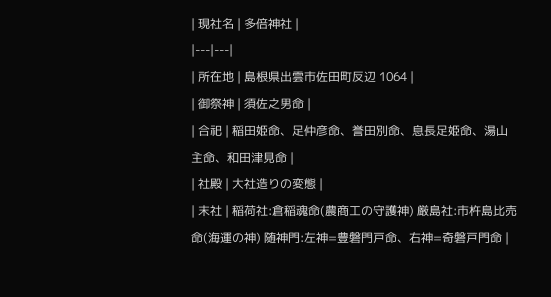| 現社名 | 多倍神社 |
|---|---|
| 所在地 | 島根県出雲市佐田町反辺 1064 |
| 御祭神 | 須佐之男命 |
| 合祀 | 稲田姫命、足仲彦命、誉田別命、息長足姫命、湯山主命、和田津見命 |
| 社殿 | 大社造りの変態 |
| 末社 | 稲荷社:倉稲魂命(農商工の守護神) 厳島社:市杵島比売命(海運の神) 随神門:左神=豊磐門戸命、右神=奇磐戸門命 |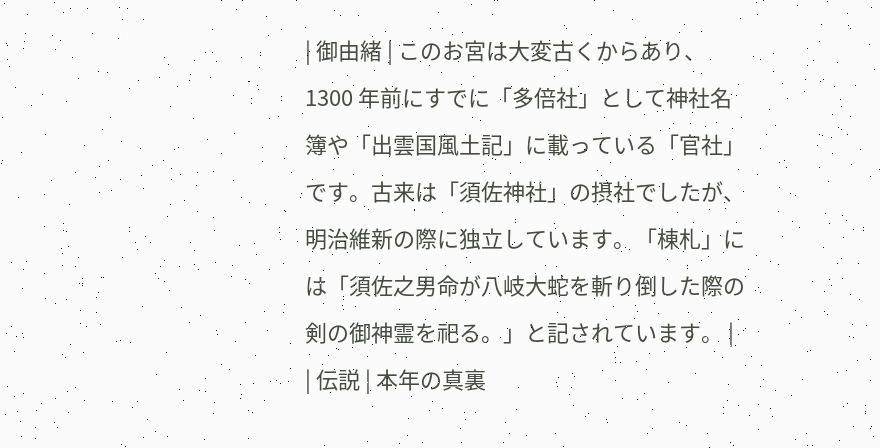| 御由緒 | このお宮は大変古くからあり、1300 年前にすでに「多倍社」として神社名簿や「出雲国風土記」に載っている「官社」です。古来は「須佐神社」の摂社でしたが、明治維新の際に独立しています。「棟札」には「須佐之男命が八岐大蛇を斬り倒した際の剣の御神霊を祀る。」と記されています。 |
| 伝説 | 本年の真裏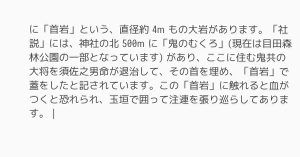に「首岩」という、直径約 4m もの大岩があります。「社説」には、神社の北 500m に「鬼のむくろ」(現在は目田森林公園の一部となっています) があり、ここに住む鬼共の大将を須佐之男命が退治して、その首を埋め、「首岩」で蓋をしたと記されています。この「首岩」に触れると血がつくと恐れられ、玉垣で囲って注連を張り巡らしてあります。 |